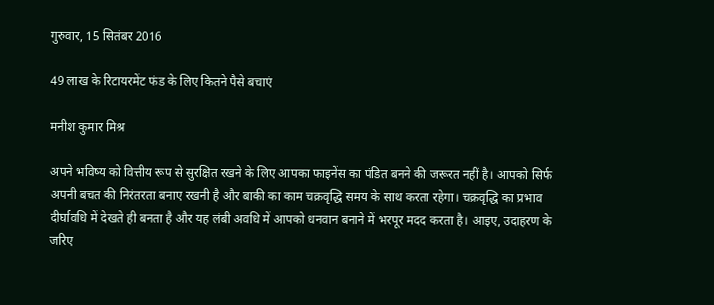गुरुवार, 15 सितंबर 2016

49 लाख के रिटायरमेंट फंड के लिए कितने पैसे बचाएं

मनीश कुमार मिश्र

अपने भविष्य को वित्तीय रूप से सुरक्षित रखने के लिए आपका फाइनेंस का पंडित बनने की जरूरत नहीं है। आपको सिर्फ अपनी बचत की निरंतरता बनाए रखनी है और बाकी का काम चक्रवृद्धि समय के साथ करता रहेगा। चक्रवृद्धि का प्रभाव दीर्घावधि में देखते ही बनता है और यह लंबी अवधि में आपको धनवान बनाने में भरपूर मदद करता है। आइए, उदाहरण के जरिए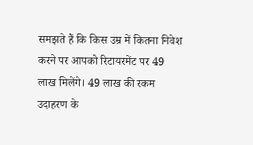समझते हैं कि किस उम्र में कितना निवेश करने पर आपको रिटायरमेंट पर 49 लाख मिलेंगे। 49 लाख की रकम उदाहरण के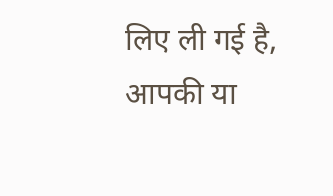लिए ली गई है, आपकी या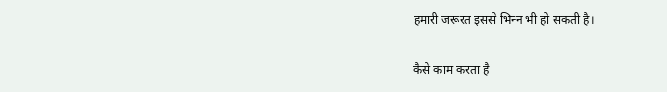हमारी जरूरत इससे भिन्‍न भी हो सकती है।

कैसे काम करता है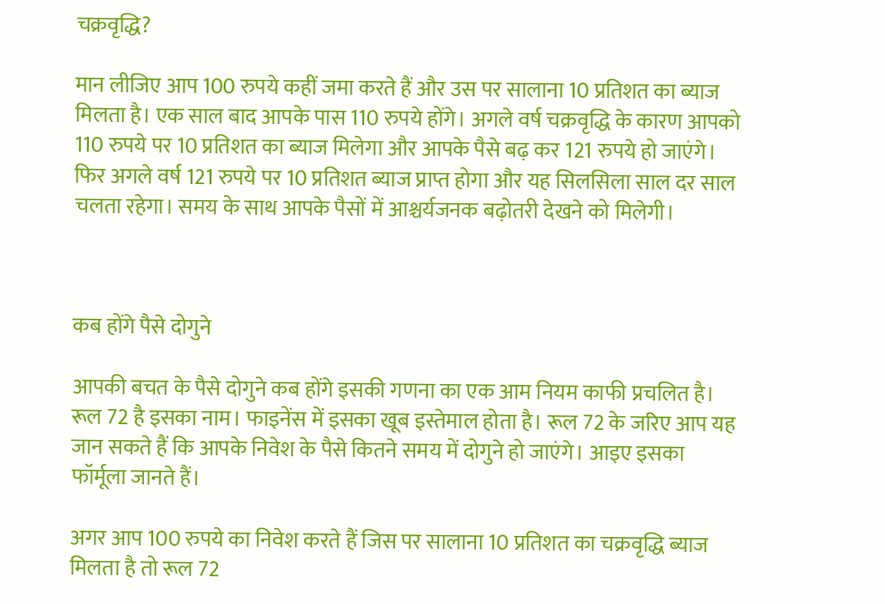चक्रवृद्धि?

मान लीजिए आप 100 रुपये कहीं जमा करते हैं और उस पर सालाना 10 प्रतिशत का ब्याज मिलता है। एक साल बाद आपके पास 110 रुपये होंगे। अगले वर्ष चक्रवृद्धि के कारण आपको 110 रुपये पर 10 प्रतिशत का ब्याज मिलेगा और आपके पैसे बढ़ कर 121 रुपये हो जाएंगे। फिर अगले वर्ष 121 रुपये पर 10 प्रतिशत ब्याज प्राप्त होगा और यह सिलसिला साल दर साल चलता रहेगा। समय के साथ आपके पैसों में आश्चर्यजनक बढ़ोतरी देखने को मिलेगी।



कब होंगे पैसे दोगुने

आपकी बचत के पैसे दोगुने कब होंगे इसकी गणना का एक आम नियम काफी प्रचलित है। रूल 72 है इसका नाम। फाइनेंस में इसका खूब इस्तेमाल होता है। रूल 72 के जरिए आप यह जान सकते हैं कि आपके निवेश के पैसे कितने समय में दोगुने हो जाएंगे। आइए इसका फॉर्मूला जानते हैं।

अगर आप 100 रुपये का निवेश करते हैं जिस पर सालाना 10 प्रतिशत का चक्रवृद्धि ब्याज मिलता है तो रूल 72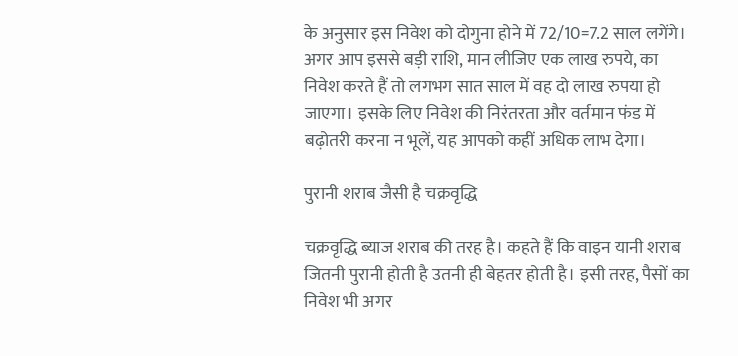के अनुसार इस निवेश को दोगुना होने में 72/10=7.2 साल लगेंगे। अगर आप इससे बड़ी राशि, मान लीजिए एक लाख रुपये, का निवेश करते हैं तो लगभग सात साल में वह दो लाख रुपया हो जाएगा। इसके लिए निवेश की निरंतरता और वर्तमान फंड में बढ़ोतरी करना न भूलें, यह आपको कहीं अधिक लाभ देगा।

पुरानी शराब जैसी है चक्रवृद्धि

चक्रवृद्धि ब्याज शराब की तरह है। कहते हैं कि वाइन यानी शराब जितनी पुरानी होती है उतनी ही बेहतर होती है। इसी तरह, पैसों का निवेश भी अगर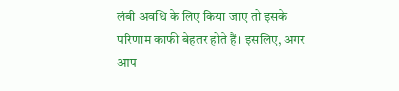लंबी अवधि के लिए किया जाए तो इसके परिणाम काफी बेहतर होते हैं। इसलिए, अगर आप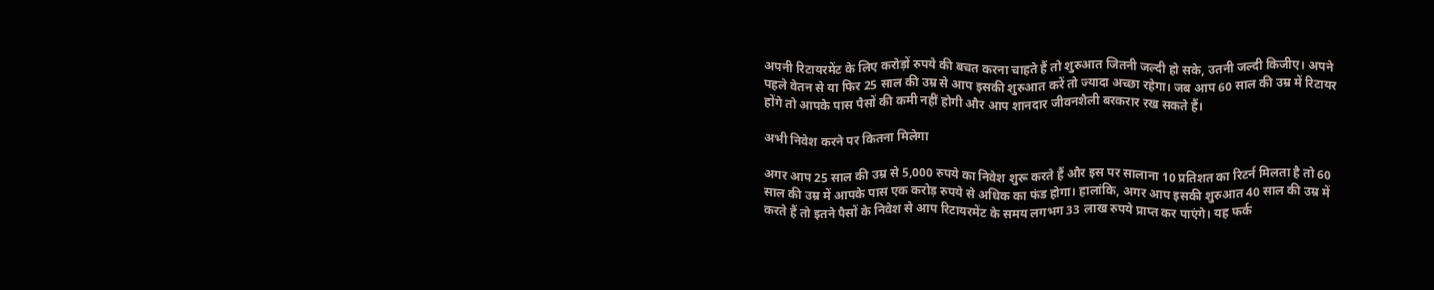अपनी रिटायरमेंट के लिए करोड़ों रुपये की बचत करना चाहते हैं तो शुरुआत जितनी जल्दी हो सके, उतनी जल्दी किजीए। अपने पहले वेतन से या फिर 25 साल की उम्र से आप इसकी शुरुआत करें तो ज्यादा अच्छा रहेगा। जब आप 60 साल की उम्र में रिटायर होंगे तो आपके पास पैसों की कमी नहीं होगी और आप शानदार जीवनशैली बरकरार रख सकते हैं।

अभी निवेश करने पर कितना मिलेगा

अगर आप 25 साल की उम्र से 5,000 रुपये का निवेश शुरू करते हैं और इस पर सालाना 10 प्रतिशत का रिटर्न मिलता है तो 60 साल की उम्र में आपके पास एक करोड़ रुपये से अधिक का फंड होगा। हालांकि, अगर आप इसकी शुरुआत 40 साल की उम्र में करते हैं तो इतने पैसों के निवेश से आप रिटायरमेंट के समय लगभग 33 लाख रुपये प्राप्त कर पाएंगे। यह फर्क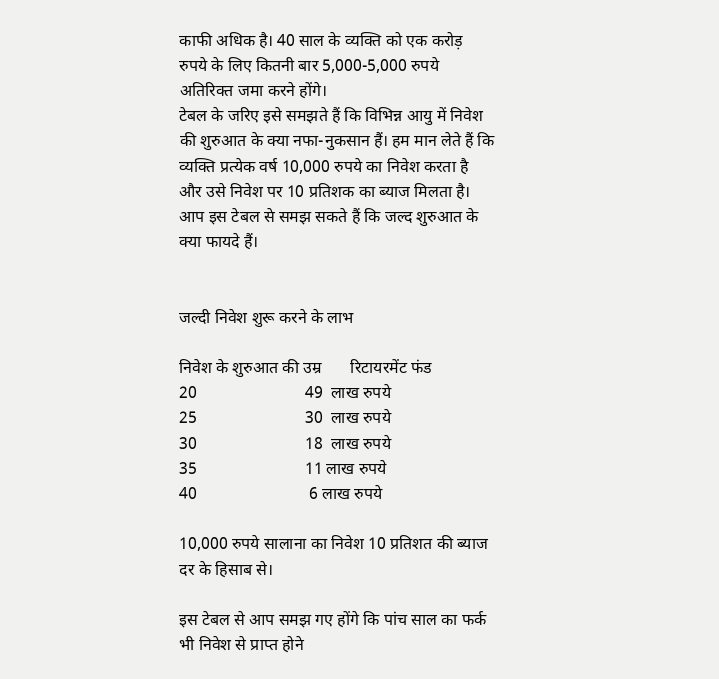काफी अधिक है। 40 साल के व्यक्ति को एक करोड़ रुपये के लिए कितनी बार 5,000-5,000 रुपये अतिरिक्त जमा करने होंगे।
टेबल के जरिए इसे समझते हैं कि विभिन्न आयु में निवेश की शुरुआत के क्या नफा-नुकसान हैं। हम मान लेते हैं कि व्यक्ति प्रत्येक वर्ष 10,000 रुपये का निवेश करता है और उसे निवेश पर 10 प्रतिशक का ब्याज मिलता है। आप इस टेबल से समझ सकते हैं कि जल्द शुरुआत के क्या फायदे हैं।


जल्दी निवेश शुरू करने के लाभ

निवेश के शुरुआत की उम्र       रिटायरमेंट फंड
20                          49  लाख रुपये
25                          30  लाख रुपये
30                          18  लाख रुपये
35                          11 लाख रुपये
40                           6 लाख रुपये

10,000 रुपये सालाना का निवेश 10 प्रतिशत की ब्याज दर के हिसाब से।

इस टेबल से आप समझ गए होंगे कि पांच साल का फर्क भी निवेश से प्राप्त होने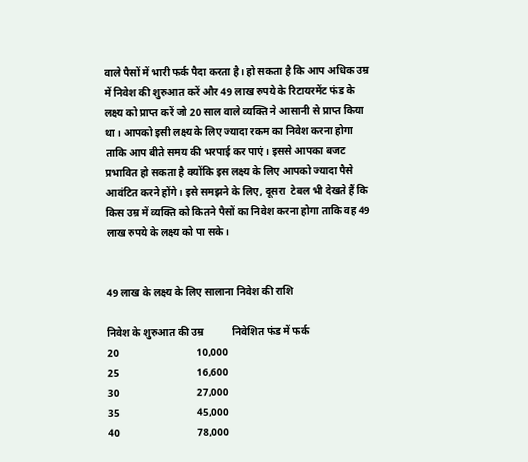वाले पैसों में भारी फर्क पैदा करता है। हो सकता है कि आप अधिक उम्र में निवेश की शुरुआत करें और 49 लाख रुपये के रिटायरमेंट फंड के लक्ष्य को प्राप्त करें जो 20 साल वाले व्यक्ति ने आसानी से प्राप्त किया था। आपको इसी लक्ष्य के लिए ज्यादा रकम का निवेश करना होगा ताकि आप बीते समय की भरपाई कर पाएं। इससे आपका बजट प्रभावित हो सकता है क्योंकि इस लक्ष्य के लिए आपको ज्यादा पैसे आवंटित करने होंगे। इसे समझने के लिए, दूसरा  टेबल भी देखते हैं कि किस उम्र में व्यक्ति को कितने पैसों का निवेश करना होगा ताकि वह 49 लाख रुपये के लक्ष्य को पा सके।


49 लाख के लक्ष्य के लिए सालाना निवेश की राशि

निवेश के शुरुआत की उम्र           निवेशित फंड में फर्क
20                              10,000
25                              16,600
30                              27,000
35                              45,000
40                              78,000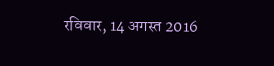रविवार, 14 अगस्त 2016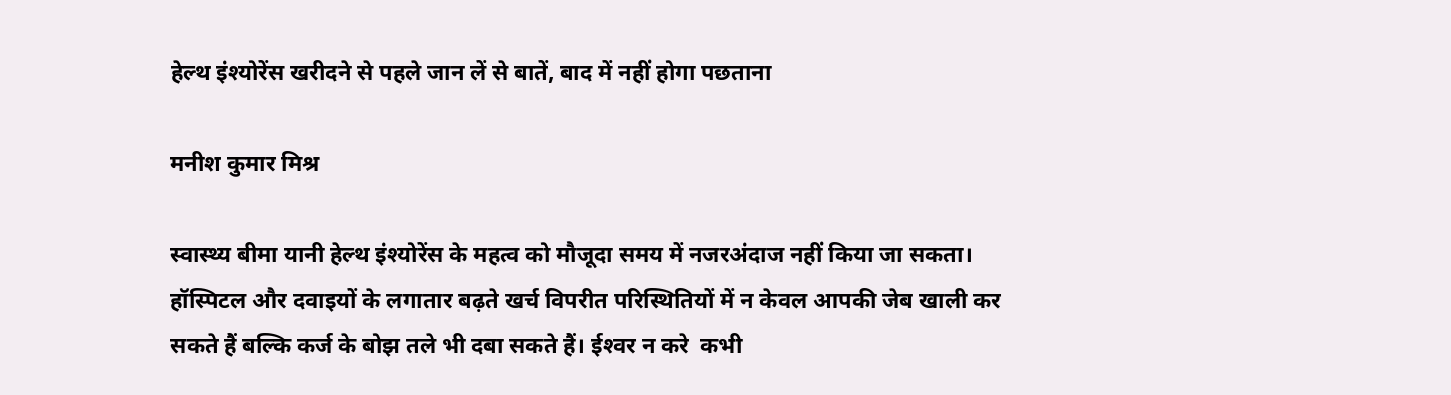हेल्‍थ इंश्‍योरेंस खरीदने से पहले जान लें से बातें, बाद में नहीं होगा पछताना

मनीश कुमार मिश्र

स्‍वास्‍थ्‍य बीमा यानी हेल्‍थ इंश्‍योरेंस के महत्‍व को मौजूदा समय में नजरअंदाज नहीं किया जा सकता। हॉस्पिटल और दवाइयों के लगातार बढ़ते खर्च विपरीत परिस्थितियों में न केवल आपकी जेब खाली कर सकते हैं बल्कि कर्ज के बोझ तले भी दबा सकते हैं। ईश्‍वर न करे  कभी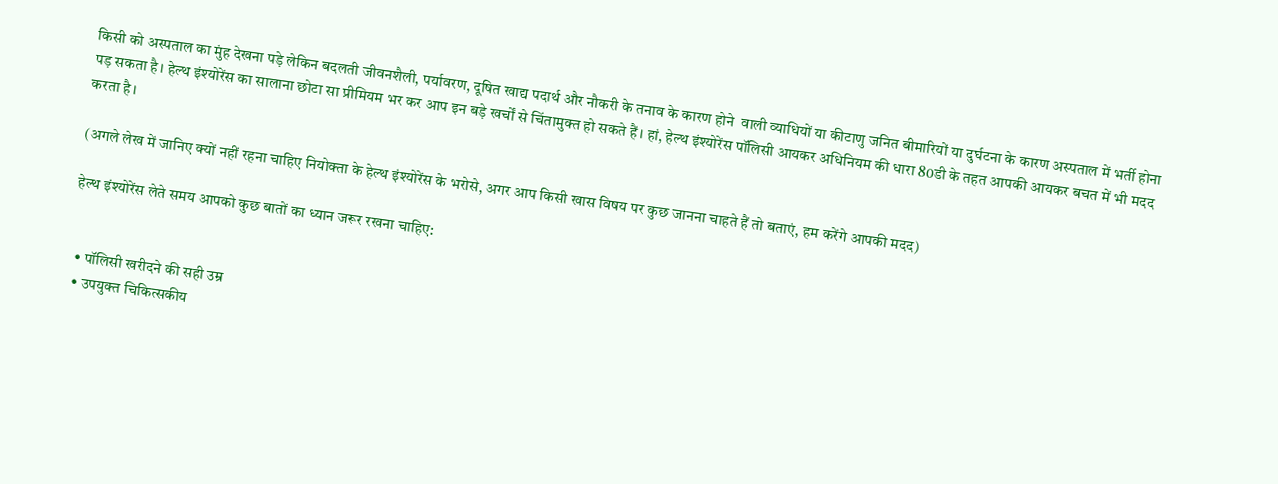किसी को अस्‍पताल का मुंह देखना पड़े लेकिन बदलती जीवनशैली, पर्यावरण, दूषित खाद्य पदार्थ और नौकरी के तनाव के कारण होने  वाली व्‍याधियों या कीटाणु जनित बीमारियों या दुर्घटना के कारण अस्‍पताल में भर्ती होना पड़ सकता है। हेल्‍थ इंश्‍योरेंस का सालाना छोटा सा प्रीमियम भर कर आप इन बड़े खर्चों से चिंतामुक्‍त हो सकते हैं। हां, हेल्‍थ इंश्‍योरेंस पॉलिसी आयकर अधिनियम की धारा 80डी के तहत आपकी आयकर बचत में भी मदद करता है।

(अगले लेख में जानिए क्‍यों नहीं रहना चाहिए नियोक्‍ता के हेल्‍थ इंश्‍योरेंस के भरोसे, अगर आप किसी खास विषय पर कुछ जानना चाहते हैं तो बताएं, हम करेंगे आपकी मदद)

हेल्‍थ इंश्‍योरेंस लेते समय आपको कुछ बातों का ध्यान जरूर रखना चाहिए:


  • पॉलिसी खरीदने की सही उम्र
  • उपयुक्त चिकित्सकीय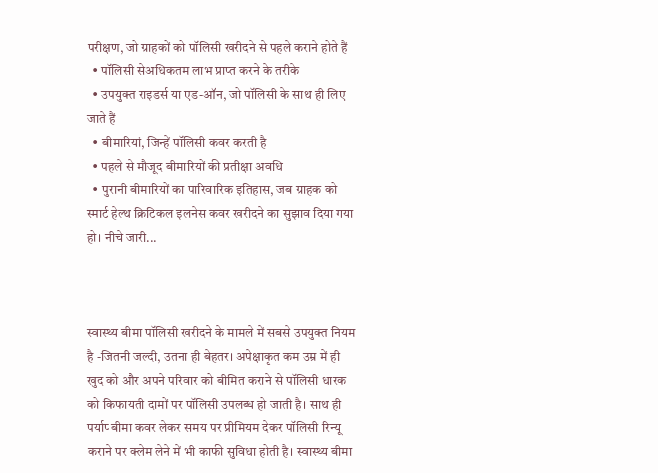परीक्षण, जो ग्राहकों को पॉलिसी खरीदने से पहले कराने होते हैं
  • पॉलिसी सेअधिकतम लाभ प्राप्‍त करने के तरीके
  • उपयुक्त राइडर्स या एड-ऑन, जो पॉलिसी के साथ ही लिए जाते हैं
  • बीमारियां, जिन्हें पॉलिसी कवर करती है
  • पहले से मौजूद बीमारियों की प्रतीक्षा अवधि
  • पुरानी बीमारियों का पारिवारिक इतिहास, जब ग्राहक को स्मार्ट हेल्थ क्रिटिकल इलनेस कवर खरीदने का सुझाव दिया गया हो। नीचे जारी...



स्वास्थ्य बीमा पॉलिसी खरीदने के मामले में सबसे उपयुक्त नियम है -जितनी जल्दी, उतना ही बेहतर। अपेक्षाकृत कम उम्र में ही खुद को और अपने परिवार को बीमित कराने से पॉलिसी धारक को किफायती दामों पर पॉलिसी उपलब्ध हो जाती है। साथ ही पर्याप्‍ बीमा कवर लेकर समय पर प्रीमियम देकर पॉलिसी रिन्यू कराने पर क्लेम लेने में भी काफी सुविधा होती है। स्वास्थ्य बीमा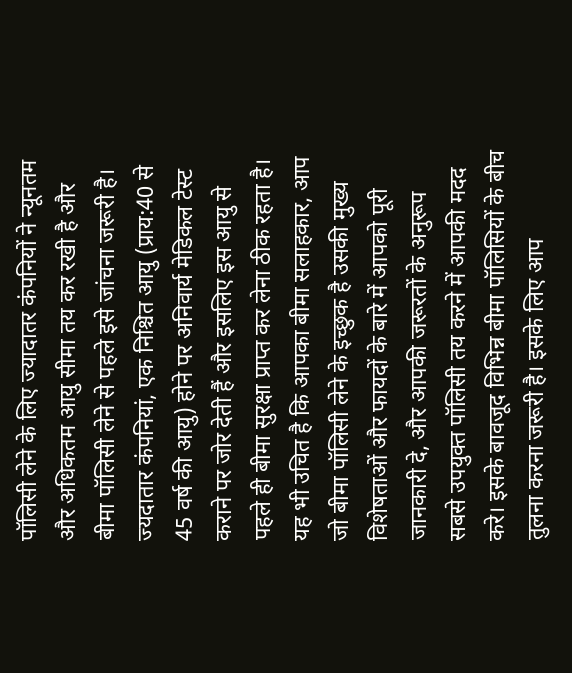पॉलिसी लेने के लिए ज्यादातर कंपनियों ने न्यूनतम और अधिकतम आयु सीमा तय कर रखी है और बीमा पॉलिसी लेने से पहले इसे जांचना जरूरी है। ज्‍यदातार कंपनियां, एक निश्चित आयु (प्राय:40 से 45 वर्ष की आयु) होने पर अनिवार्य मेडिकल टेस्ट कराने पर जोर देती हैं और इसलिए इस आयु से पहले ही बीमा सुरक्षा प्राप्‍त कर लेना ठीक रहता है। यह भी उचित है कि आपका बीमा सलाहकार, आप जो बीमा पॉलिसी लेने के इच्छुक है उसकी मुख्य विशेषताओं और फायदों के बारे में आपको पूरी जानकारी दे, और आपकी जरूरतों के अनुरूप सबसे उपयुक्त पॉलिसी तय करने में आपकी मदद करे। इसके बावजूद विभिन्न बीमा पॉलिसियों के बीच तुलना करना जरूरी है। इसके लिए आप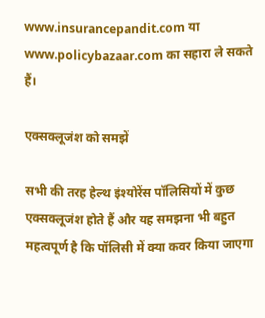www.insurancepandit.com या www.policybazaar.com का सहारा ले सकते हैं।

एक्‍सक्‍लूजंश को समझें

सभी की तरह हेल्‍थ इंश्‍योरेंस पॉलिसियों में कुछ एक्सक्लूजंश होते हैं और यह समझना भी बहुत महत्वपूर्ण है कि पॉलिसी में क्या कवर किया जाएगा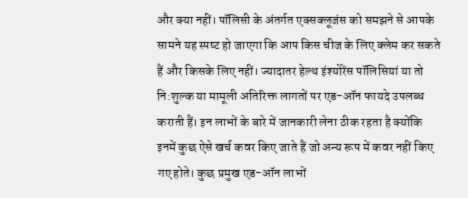और क्‍या नहीं। पॉलिसी के अंतर्गत एक्सक्लूजंस को समझने से आपके सामने यह स्‍पष्‍ट हो जाएगा कि आप किस चीज के लिए क्लेम कर सकते हैं और किसके लिए नहीं। ज्‍यादातर हेल्‍थ इंश्‍योरेंस पॉलिसियां या तो नि:शुल्‍क या मामूली अतिरिक्त लागतों पर एड-ऑन फायदे उपलब्ध कराती हैं। इन लाभों के बारे में जानकारी लेना ठीक रहता है क्योंकि इनमें कुछ ऐसे खर्च कवर किए जाते हैं जो अन्य रूप में कवर नहीं किए गए होते। कुछ प्रमुख एड-ऑन लाभों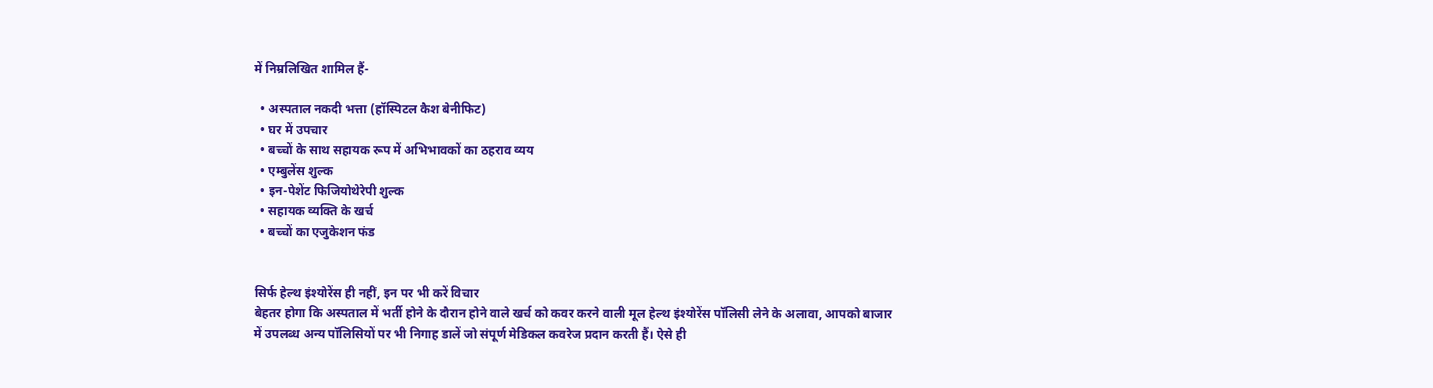में निम्रलिखित शामिल हैं-

  • अस्पताल नकदी भत्ता (हॉस्पिटल कैश बेनीफिट)
  • घर में उपचार
  • बच्चों के साथ सहायक रूप में अभिभावकों का ठहराव व्यय
  • एम्बुलेंस शुल्क
  • इन-पेशेंट फिजियोथेरेपी शुल्क
  • सहायक व्यक्ति के खर्च
  • बच्चों का एजुकेशन फंड


सिर्फ हेल्‍थ इंश्‍योरेंस ही नहीं, इन पर भी करें विचार
बेहतर होगा कि अस्पताल में भर्ती होने के दौरान होने वाले खर्च को कवर करने वाली मूल हेल्‍थ इंश्‍योरेंस पॉलिसी लेने के अलावा, आपको बाजार में उपलब्ध अन्य पॉलिसियों पर भी निगाह डालें जो संपूर्ण मेडिकल कवरेज प्रदान करती हैं। ऐसे ही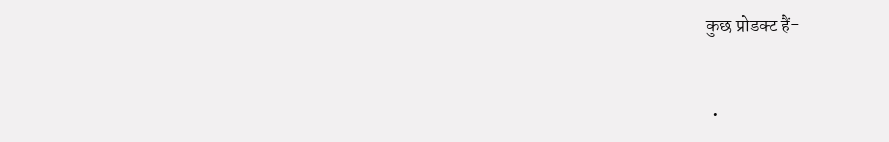कुछ प्रोडक्‍ट हैं-


  •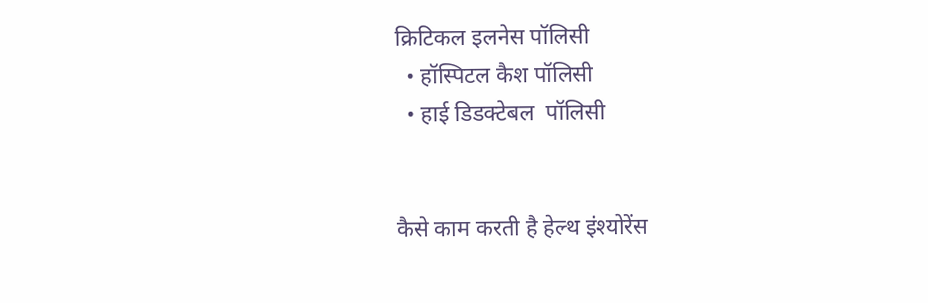क्रिटिकल इलनेस पॉलिसी
  • हॉस्पिटल कैश पॉलिसी
  • हाई डिडक्टेबल  पॉलिसी


कैसे काम करती है हेल्थ इंश्योरेंस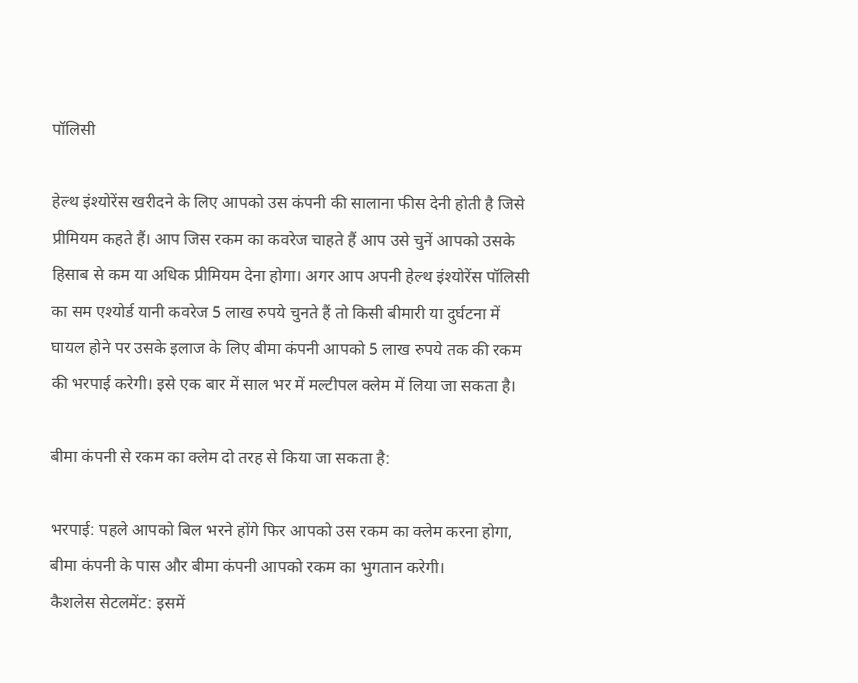पॉलिसी

हेल्थ इंश्योरेंस खरीदने के लिए आपको उस कंपनी की सालाना फीस देनी होती है जिसे प्रीमियम कहते हैं। आप जिस रकम का कवरेज चाहते हैं आप उसे चुनें आपको उसके हिसाब से कम या अधिक प्रीमियम देना होगा। अगर आप अपनी हेल्थ इंश्योरेंस पॉलिसी का सम एश्योर्ड यानी कवरेज 5 लाख रुपये चुनते हैं तो किसी बीमारी या दुर्घटना में घायल होने पर उसके इलाज के लिए बीमा कंपनी आपको 5 लाख रुपये तक की रकम की भरपाई करेगी। इसे एक बार में साल भर में मल्टीपल क्लेम में लिया जा सकता है।

बीमा कंपनी से रकम का क्लेम दो तरह से किया जा सकता है:

भरपाई: पहले आपको बिल भरने होंगे फिर आपको उस रकम का क्लेम करना होगा, बीमा कंपनी के पास और बीमा कंपनी आपको रकम का भुगतान करेगी।
कैशलेस सेटलमेंट: इसमें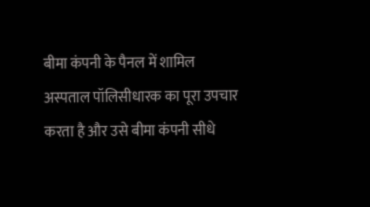बीमा कंपनी के पैनल में शामिल अस्पताल पॉलिसीधारक का पूरा उपचार करता है और उसे बीमा कंपनी सीधे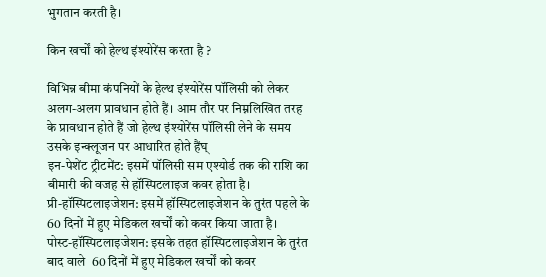भुगतान करती है।

किन खर्चों को हेल्‍थ इंश्‍योरेंस करता है ?

विभिन्न बीमा कंपनियों के हेल्थ इंश्योरेंस पॉलिसी को लेकर अलग-अलग प्रावधान होते हैं। आम तौर पर निम्नलिखित तरह के प्रावधान होते हैं जो हेल्थ इंश्योरेंस पॉलिसी लेने के समय उसके इन्क्लूजन पर आधारित होते हैंघ्
इन-पेशेंट ट्रीटमेंट: इसमें पॉलिसी सम एश्योर्ड तक की राशि का बीमारी की वजह से हॉस्पिटलाइज कवर होता है।
प्री-हॉस्पिटलाइजेशन: इसमें हॉस्पिटलाइजेशन के तुरंत पहले के 60 दिनों में हुए मेडिकल खर्चों को कवर किया जाता है।
पोस्ट-हॉस्पिटलाइजेशन: इसके तहत हॉस्पिटलाइजेशन के तुरंत बाद वाले  60 दिनों में हुए मेडिकल खर्चों को कवर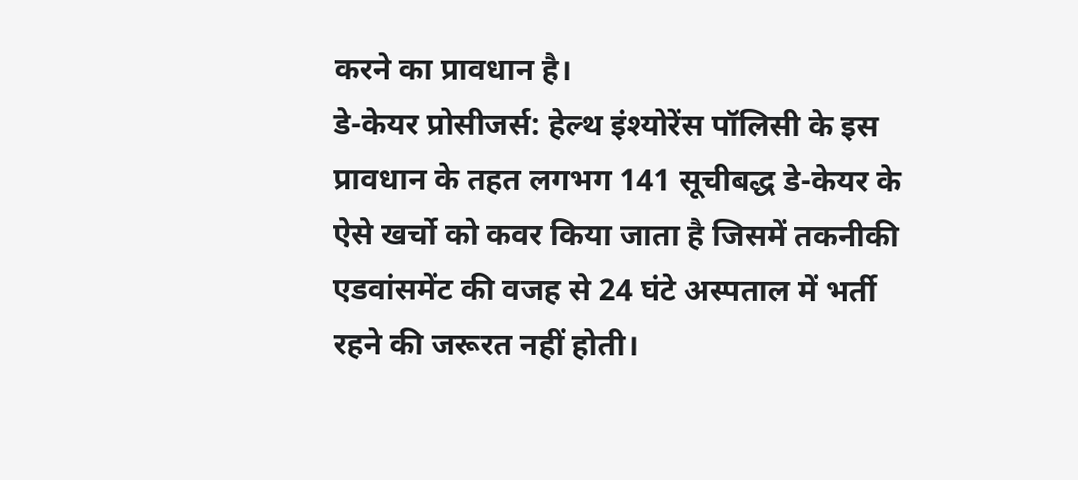करने का प्रावधान है।
डे-केयर प्रोसीजर्स: हेल्थ इंश्योरेंस पॉलिसी के इस प्रावधान के तहत लगभग 141 सूचीबद्ध डे-केयर के ऐसे खर्चो को कवर किया जाता है जिसमें तकनीकी एडवांसमेंट की वजह से 24 घंटे अस्पताल में भर्ती रहने की जरूरत नहीं होती।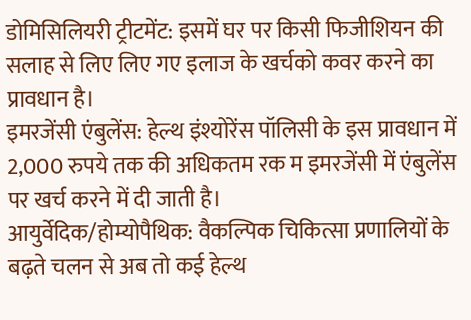डोमिसिलियरी ट्रीटमेंट: इसमें घर पर किसी फिजीशियन की सलाह से लिए लिए गए इलाज के खर्चको कवर करने का प्रावधान है।
इमरजेंसी एंबुलेंस: हेल्थ इंश्योरेंस पॉलिसी के इस प्रावधान में 2,000 रुपये तक की अधिकतम रक म इमरजेंसी में एंबुलेंस पर खर्च करने में दी जाती है।
आयुर्वेदिक/होम्योपैथिक: वैकल्पिक चिकित्सा प्रणालियों के बढ़ते चलन से अब तो कई हेल्थ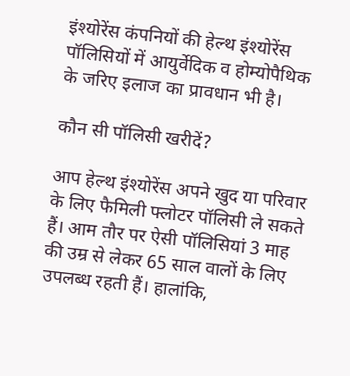इंश्योरेंस कंपनियों की हेल्थ इंश्योरेंस पॉलिसियों में आयुर्वेदिक व होम्योपैथिक के जरिए इलाज का प्रावधान भी है।

कौन सी पॉलिसी खरीदें?

आप हेल्थ इंश्योरेंस अपने खुद या परिवार के लिए फैमिली फ्लोटर पॉलिसी ले सकते हैं। आम तौर पर ऐसी पॉलिसियां 3 माह की उम्र से लेकर 65 साल वालों के लिए उपलब्ध रहती हैं। हालांकि,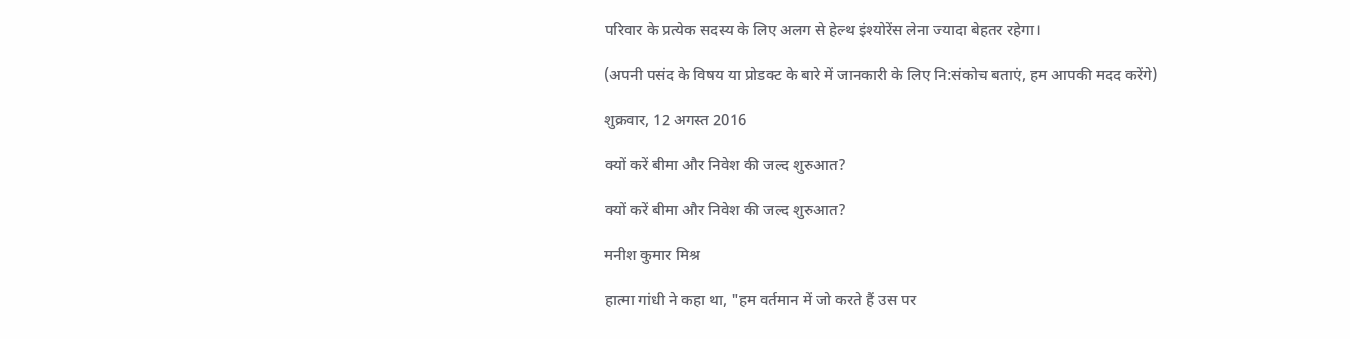परिवार के प्रत्‍येक सदस्‍य के लिए अलग से हेल्‍थ इंश्‍योरेंस लेना ज्‍यादा बेहतर रहेगा।

(अपनी पसंद के विषय या प्रोडक्‍ट के बारे में जानकारी के लिए नि:संकोच बताएं, हम आपकी मदद करेंगे)

शुक्रवार, 12 अगस्त 2016

क्‍यों करें बीमा और निवेश की जल्‍द शुरुआत?

क्‍यों करें बीमा और निवेश की जल्‍द शुरुआत?

मनीश कुमार मिश्र

हात्मा गांधी ने कहा था, "हम वर्तमान में जो करते हैं उस पर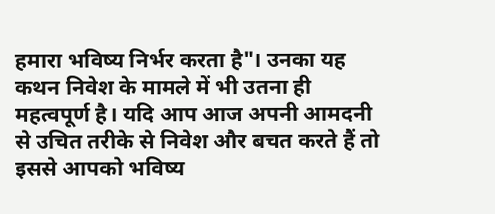हमारा भविष्य निर्भर करता है"। उनका यह कथन निवेश के मामले में भी उतना ही महत्वपूर्ण है। यदि आप आज अपनी आमदनी से उचित तरीके से निवेश और बचत करते हैं तो इससे आपको भविष्य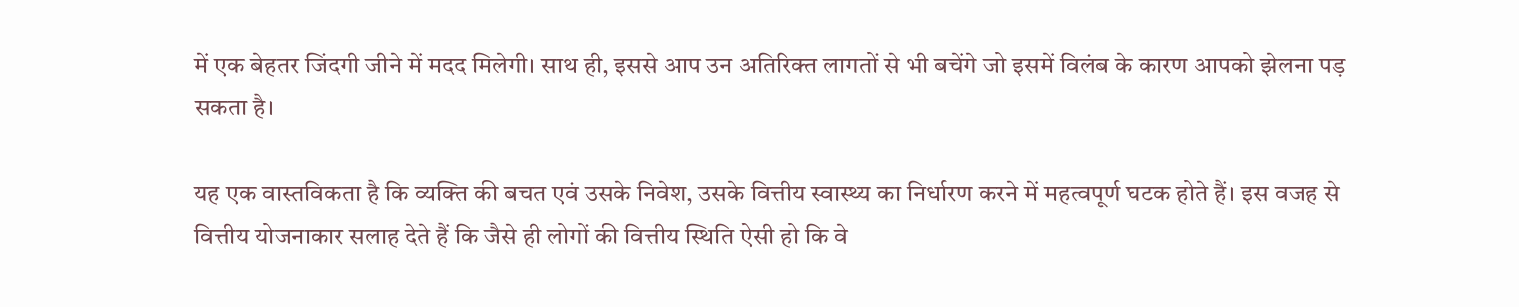में एक बेहतर जिंदगी जीने में मदद मिलेगी। साथ ही, इससे आप उन अतिरिक्त लागतों से भी बचेंगे जो इसमें विलंब के कारण आपको झेलना पड़ सकता है।

यह एक वास्तविकता है कि व्यक्ति की बचत एवं उसके निवेश, उसके वित्तीय स्वास्थ्य का निर्धारण करने में महत्वपूर्ण घटक होते हैं। इस वजह से वित्तीय योजनाकार सलाह देते हैं कि जैसे ही लोगों की वित्तीय स्थिति ऐसी हो कि वे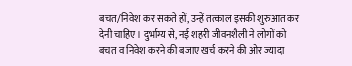बचत/निवेश कर सकते हों, उन्हें तत्काल इसकी शुरुआत कर देनी चाहिए। दुर्भाग्य से, नई शहरी जीवनशैली ने लोगों को बचत व निवेश करने की बजाए खर्च करने की ओर ज्यादा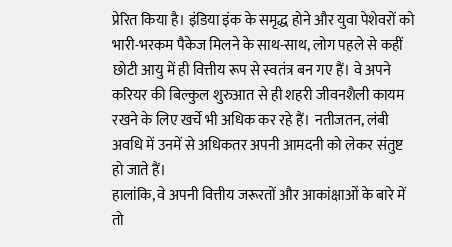प्रेरित किया है। इंडिया इंक के समृद्ध होने और युवा पेशेवरों को भारी-भरकम पैकेज मिलने के साथ-साथ, लोग पहले से कहीं छोटी आयु में ही वित्तीय रूप से स्वतंत्र बन गए हैं। वे अपने करियर की बिल्कुल शुरुआत से ही शहरी जीवनशैली कायम रखने के लिए खर्चे भी अधिक कर रहे हैं। नतीजतन, लंबी अवधि में उनमें से अधिकतर अपनी आमदनी को लेकर संतुष्ट हो जाते हैं।
हालांकि, वे अपनी वित्तीय जरूरतों और आकांक्षाओं के बारे में तो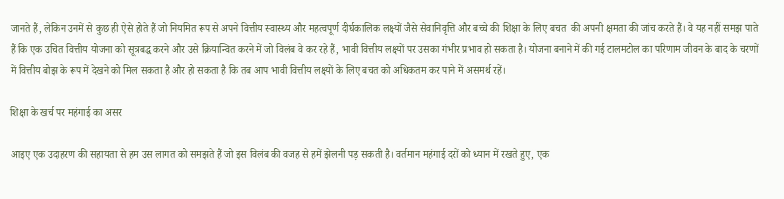जानते हैं, लेकिन उनमें से कुछ ही ऐसे होते हैं जो नियमित रूप से अपने वित्तीय स्वास्थ्य और महत्वपूर्ण दीर्घकालिक लक्ष्यों जैसे सेवानिवृत्ति और बच्चे की शिक्षा के लिए बचत  की अपनी क्षमता की जांच करते हैं। वे यह नहीं समझ पाते हैं कि एक उचित वित्तीय योजना को सूत्रबद्ध करने और उसे क्रियान्वित करने में जो विलंब वे कर रहे हैं, भावी वित्तीय लक्ष्यों पर उसका गंभीर प्रभाव हो सकता है। योजना बनाने में की गई टालमटोल का परिणाम जीवन के बाद के चरणों में वित्तीय बोझ के रूप में देखने को मिल सकता है और हो सकता है कि तब आप भावी वित्तीय लक्ष्यों के लिए बचत को अधिकतम कर पाने में असमर्थ रहें।

शिक्षा के खर्च पर महंगाई का असर

आइए एक उदाहरण की सहायता से हम उस लागत को समझते हैं जो इस विलंब की वज‍ह से हमें झेलनी पड़ सकती है। वर्तमान महंगाई दरों को ध्यान में रखते हुए, एक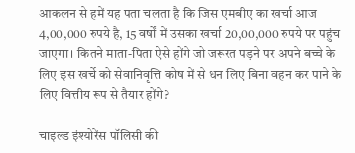आकलन से हमें यह पता चलता है कि जिस एमबीए का खर्चा आज 4,00,000 रुपये है, 15 वर्षों में उसका खर्चा 20,00,000 रुपये पर पहुंच जाएगा। कितने माता-पिता ऐसे होंगे जो जरूरत पड़ने पर अपने बच्चे के लिए इस खर्चे को सेवानिवृत्ति कोष में से धन लिए बिना वहन कर पाने के लिए वित्तीय रूप से तैयार होंगे?

चाइल्ड इंश्योरेंस पॉलिसी की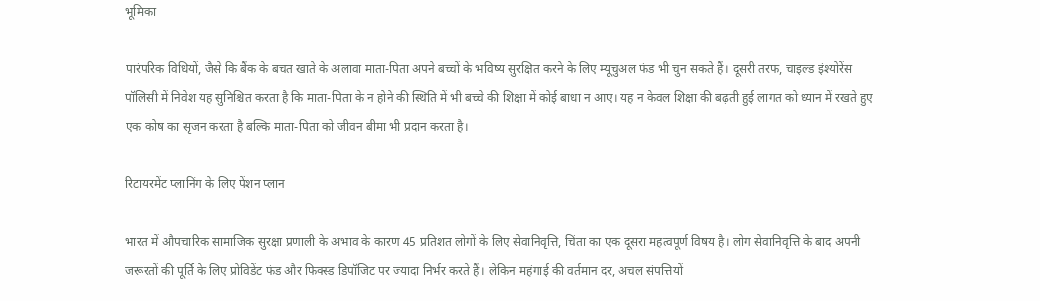भूमिका

पारंपरिक विधियों, जैसे कि बैंक के बचत खाते के अलावा माता-पिता अपने बच्चों के भविष्य सुरक्षित करने के लिए म्‍यूचुअल फंड भी चुन सकते हैं। दूसरी तरफ, चाइल्ड इंश्योरेंस पॉलिसी में निवेश यह सुनिश्चित करता है कि माता-पिता के न होने की स्थिति में भी बच्चे की शिक्षा में कोई बाधा न आए। यह न केवल शिक्षा की बढ़ती हुई लागत को ध्यान में रखते हुए एक कोष का सृजन करता है बल्कि माता-पिता को जीवन बीमा भी प्रदान करता है।

रिटायरमेंट प्लानिंग के लिए पेंशन प्लान

भारत में औपचारिक सामाजिक सुरक्षा प्रणाली के अभाव के कारण 45 प्रतिशत लोगों के लिए सेवानिवृत्ति, चिंता का एक दूसरा महत्वपूर्ण विषय है। लोग सेवानिवृत्ति के बाद अपनी जरूरतों की पूर्ति के लिए प्रोविडेंट फंड और फिक्स्ड डिपॉजिट पर ज्यादा निर्भर करते हैं। लेकिन महंगाई की वर्तमान दर, अचल संपत्तियों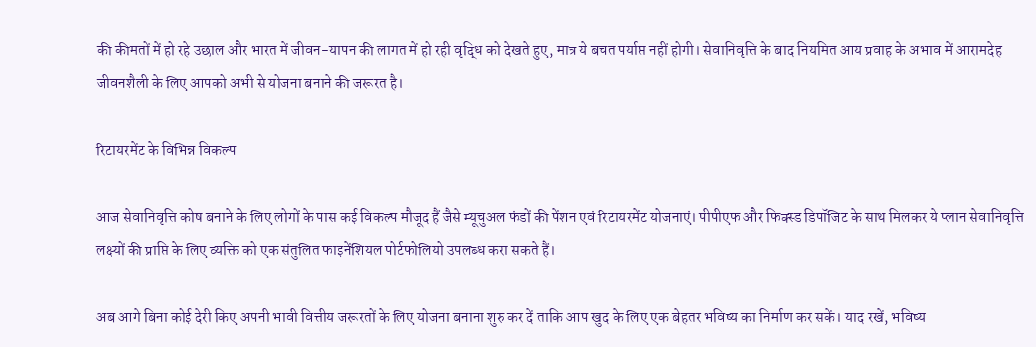की कीमतों में हो रहे उछाल और भारत में जीवन-यापन की लागत में हो रही वृद्धि को देखते हुए, मात्र ये बचत पर्याप्त नहीं होगी। सेवानिवृत्ति के बाद नियमित आय प्रवाह के अभाव में आरामदेह जीवनशैली के लिए आपको अभी से योजना बनाने की जरूरत है।

रिटायरमेंट के विभिन्न विकल्प

आज सेवानिवृत्ति कोष बनाने के लिए लोगों के पास कई विकल्प मौजूद हैं जैसे म्यूचुअल फंडों की पेंशन एवं रिटायरमेंट योजनाएं। पीपीएफ और फिक्स्ड डिपॉजिट के साथ मिलकर ये प्लान सेवानिवृत्ति लक्ष्यों की प्राप्ति के लिए व्यक्ति को एक संतुलित फाइनेंशियल पोर्टफोलियो उपलब्ध करा सकते हैं।

अब आगे बिना कोई देरी किए अपनी भावी वित्तीय जरूरतों के लिए योजना बनाना शुरु कर दें ताकि आप खुद के लिए एक बेहतर भविष्य का निर्माण कर सकें। याद रखें, भविष्य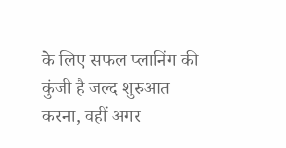के लिए सफल प्लानिंग की कुंजी है जल्द शुरुआत करना, वहीं अगर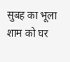सुबह का भूला शाम को घर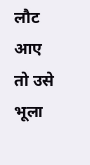लौट आए तो उसे भूला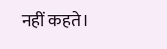नहीं कहते।